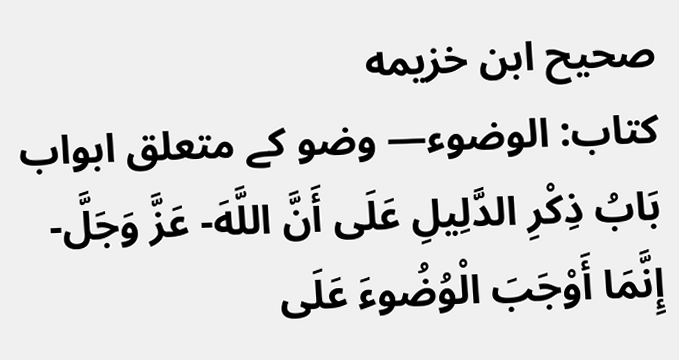صحيح ابن خزيمه
كتاب: الوضوء— وضو کے متعلق ابواب
بَابُ ذِكْرِ الدَّلِيلِ عَلَى أَنَّ اللَّهَ- عَزَّ وَجَلَّ- إِنَّمَا أَوْجَبَ الْوُضُوءَ عَلَى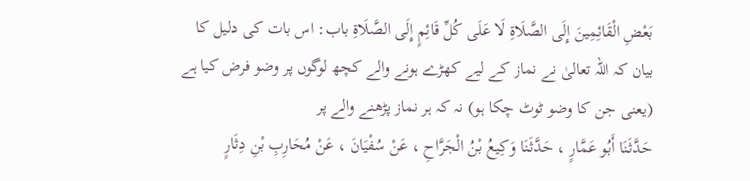بَعْضِ الْقَائِمِينَ إِلَى الصَّلَاةِ لَا عَلَى كُلِّ قَائِمٍ إِلَى الصَّلَاةِ باب: اس بات کی دلیل کا بیان کہ اللہ تعالیٰ نے نماز کے لیے کھڑے ہونے والے کچھ لوگوں پر وضو فرض کیا ہے (یعنی جن کا وضو ٹوٹ چکا ہو) نہ کہ ہر نماز پڑھنے والے پر
حَدَّثَنَا أَبُو عَمَّارٍ ، حَدَّثَنَا وَكِيعُ بْنُ الْجَرَّاحِ ، عَنْ سُفْيَانَ ، عَنْ مُحَارِبِ بْنِ دِثَارٍ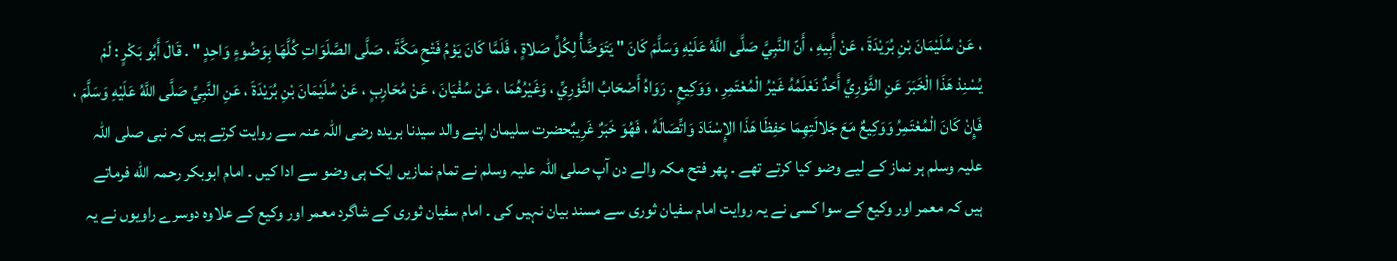، عَنْ سُلَيْمَانَ بْنِ بُرَيْدَةَ ، عَنْ أَبِيهِ ، أَنّ النَّبِيَّ صَلَّى اللَّهُ عَلَيْهِ وَسَلَّمَ كَانَ " يَتَوَضَّأُ لِكُلِّ صَلاةٍ ، فَلَمَّا كَانَ يَوْمُ فَتْحِ مَكَّةَ ، صَلَّى الصَّلَوَاتِ كُلَّهَا بِوَضُوءٍ وَاحِدٍ " . قَالَ أَبُو بَكْرٍ : لَمْ يُسْنِدْ هَذَا الْخَبَرَ عَنِ الثَّوْرِيِّ أَحَدٌ نَعْلَمُهُ غَيْرُ الْمُعْتَمِرِ ، وَوَكِيعٍ . رَوَاهُ أَصْحَابُ الثَّوْرِيِّ ، وَغَيْرُهُمَا ، عَنْ سُفْيَانَ ، عَنْ مُحَارِبٍ ، عَنْ سُلَيْمَانَ بْنِ بُرَيْدَةَ ، عَنِ النَّبِيِّ صَلَّى اللَّهُ عَلَيْهِ وَسَلَّمَ ، فَإِنْ كَانَ الْمُعْتَمِرُ وَوَكِيعٌ مَعَ جَلالَتِهِمَا حَفِظَا هَذَا الإِسْنَادَ وَاتِّصَالَهُ ، فَهُوَ خَبَرٌ غَرِيبٌحضرت سلیمان اپنے والد سیدنا بریدہ رضی اللہ عنہ سے روایت کرتے ہیں کہ نبی صلی اللہ علیہ وسلم ہر نماز کے لیے وضو کیا کرتے تھے ۔ پھر فتح مکہ والے دن آپ صلی اللہ علیہ وسلم نے تمام نمازیں ایک ہی وضو سے ادا کیں ۔ امام ابوبکر رحمہ الله فرماتے ہیں کہ معمر اور وکیع کے سوا کسی نے یہ روایت امام سفیان ثوری سے مسند بیان نہیں کی ۔ امام سفیان ثوری کے شاگرد معمر اور وکیع کے علاوہ دوسرے راویوں نے یہ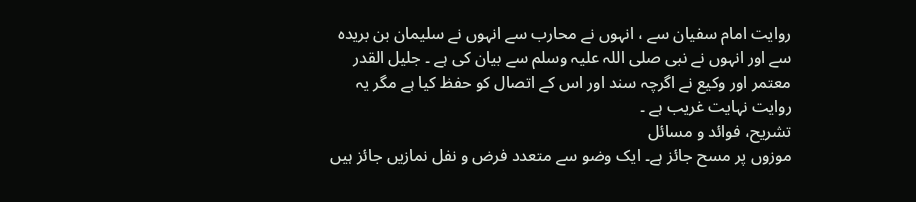روایت امام سفیان سے ، انہوں نے محارب سے انہوں نے سلیمان بن بریدہ سے اور انہوں نے نبی صلی اللہ علیہ وسلم سے بیان کی ہے ۔ جلیل القدر معتمر اور وکیع نے اگرچہ سند اور اس کے اتصال کو حفظ کیا ہے مگر یہ روایت نہایت غریب ہے ۔
تشریح، فوائد و مسائل
موزوں پر مسح جائز ہے۔ ایک وضو سے متعدد فرض و نفل نمازیں جائز ہیں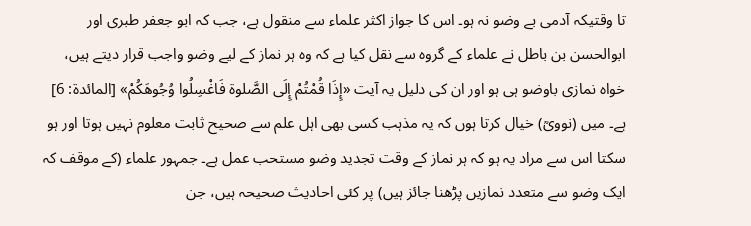تا وقتیکہ آدمی بے وضو نہ ہو۔ اس کا جواز اکثر علماء سے منقول ہے، جب کہ ابو جعفر طبری اور ابوالحسن بن باطل نے علماء کے گروہ سے نقل کیا ہے کہ وہ ہر نماز کے لیے وضو واجب قرار دیتے ہیں، خواہ نمازی باوضو ہی ہو اور ان کی دلیل یہ آیت «إِذَا قُمْتُمْ إِلَى الصَّلوة فَاغْسِلُوا وُجُوهَكُمْ» [المائدة: 6] ہے۔ میں (نوویؒ) خیال کرتا ہوں کہ یہ مذہب کسی بھی اہل علم سے صحیح ثابت معلوم نہیں ہوتا اور ہو سکتا اس سے مراد یہ ہو کہ ہر نماز کے وقت تجدید وضو مستحب عمل ہے۔ جمہور علماء (کے موقف کہ ایک وضو سے متعدد نمازیں پڑھنا جائز ہیں) پر کئی احادیث صحیحہ ہیں، جن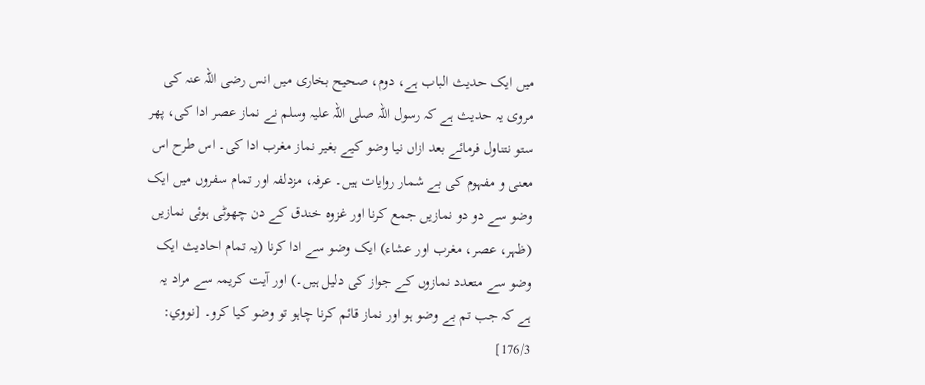میں ایک حدیث الباب ہے، دوم، صحیح بخاری میں انس رضی اللہ عنہ کی مروی یہ حدیث ہے کہ رسول اللہ صلی اللہ علیہ وسلم نے نماز عصر ادا کی، پھر ستو نتناول فرمائے بعد ازاں نیا وضو کیے بغیر نماز مغرب ادا کی۔ اس طرح اس معنی و مفہوم کی بے شمار روایات ہیں۔ عرفہ، مزدلفہ اور تمام سفروں میں ایک وضو سے دو دو نمازیں جمع کرنا اور غزوہ خندق کے دن چھوٹی ہوئی نمازیں (ظہر، عصر، مغرب اور عشاء) ایک وضو سے ادا کرنا (یہ تمام احادیث ایک وضو سے متعدد نمازوں کے جواز کی دلیل ہیں۔) اور آیت کریمہ سے مراد یہ ہے کہ جب تم بے وضو ہو اور نماز قائم کرنا چاہو تو وضو کیا کرو۔ [نووي: 176/3]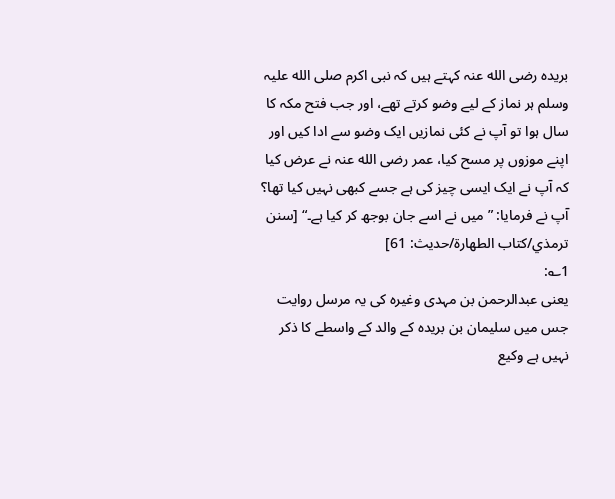بریدہ رضی الله عنہ کہتے ہیں کہ نبی اکرم صلی الله علیہ وسلم ہر نماز کے لیے وضو کرتے تھے، اور جب فتح مکہ کا سال ہوا تو آپ نے کئی نمازیں ایک وضو سے ادا کیں اور اپنے موزوں پر مسح کیا، عمر رضی الله عنہ نے عرض کیا کہ آپ نے ایک ایسی چیز کی ہے جسے کبھی نہیں کیا تھا؟ آپ نے فرمایا: ” میں نے اسے جان بوجھ کر کیا ہے۔“ [سنن ترمذي/كتاب الطهارة/حدیث: 61]
1؎:
یعنی عبدالرحمن بن مہدی وغیرہ کی یہ مرسل روایت جس میں سلیمان بن بریدہ کے والد کے واسطے کا ذکر نہیں ہے وکیع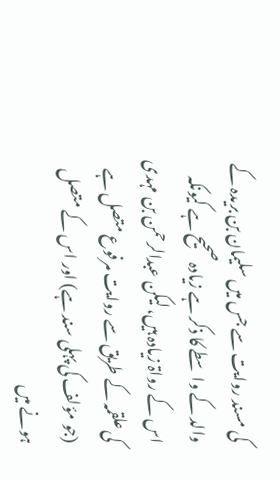کی مسند روایت سے جس میں سلیمان بن بریدہ کے والد کے واسطے کا ذکر ہے زیادہ صحیح ہے کیونکہ اس کے رواۃ زیادہ ہیں، لیکن عبدالرحمن بن مہدی کی علقمہ کے طریق سے روایت مرفوع متصل ہے (جو مؤلف کی پہلی سند ہے) اور اس کے متصل ہونے میں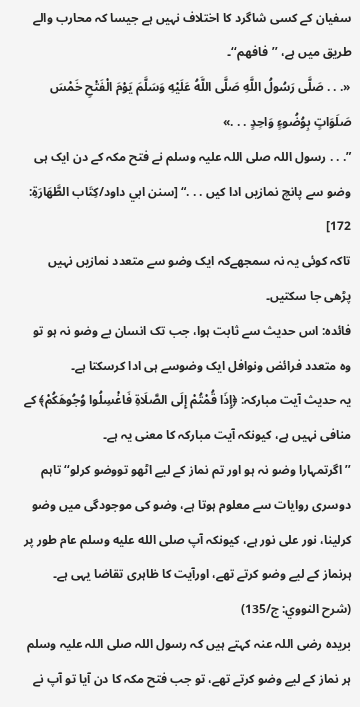سفیان کے کسی شاگرد کا اختلاف نہیں ہے جیسا کہ محارب والے طریق میں ہے، ’’فافهم‘‘۔
«. . . صَلَّى رَسُولُ اللَّهِ صَلَّى اللَّهُ عَلَيْهِ وَسَلَّمَ يَوْمَ الْفَتْحِ خَمْسَ صَلَوَاتٍ بِوُضُوءٍ وَاحِدٍ . . .»
”. . . رسول اللہ صلی اللہ علیہ وسلم نے فتح مکہ کے دن ایک ہی وضو سے پانچ نمازیں ادا کیں . . .“ [سنن ابي داود/كِتَاب الطَّهَارَةِ: 172]
تاکہ کوئی یہ نہ سمجھےکہ ایک وضو سے متعدد نمازیں نہیں پڑھی جا سکتیں۔
فائدہ: اس حدیث سے ثابت ہوا، جب تک انسان بے وضو نہ ہو تو وہ متعدد فرائض ونوافل ایک وضوسے ہی ادا کرسکتا ہے۔
یہ حدیث آیت مبارکہ: ﴿إِذَا قُمْتُمْ إِلَى الصَّلَاةِ فَاغْسِلُوا وُجُوهَكُمْ﴾ کے منافی نہیں ہے، کیونکہ آیت مبارکہ کا معنی یہ ہے۔
’’اگرتمہارا وضو نہ ہو اور تم نماز کے لیے اٹھو تووضو کرلو‘‘ تاہم دوسری روایات سے معلوم ہوتا ہے، وضو کی موجودگی میں وضو کرلینا، نور علی نور ہے، کیونکہ آپ صلى الله عليه وسلم عام طور پر ہرنماز کے لیے وضو کرتے تھے، اورآیت کا ظاہری تقاضا یہی ہے۔
(شرح النووي: ج/135)
بریدہ رضی اللہ عنہ کہتے ہیں کہ رسول اللہ صلی اللہ علیہ وسلم ہر نماز کے لیے وضو کرتے تھے، تو جب فتح مکہ کا دن آیا تو آپ نے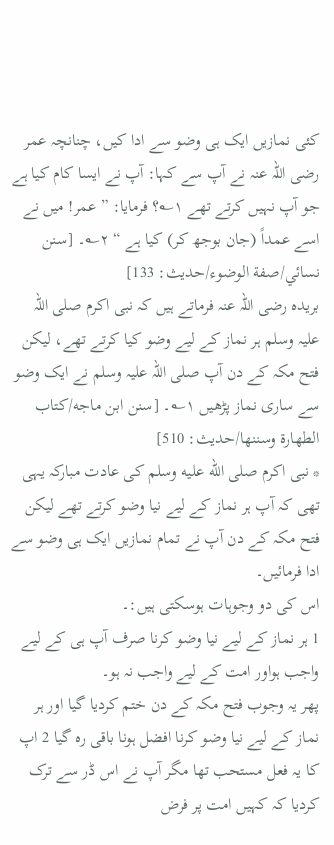کئی نمازیں ایک ہی وضو سے ادا کیں، چنانچہ عمر رضی اللہ عنہ نے آپ سے کہا: آپ نے ایسا کام کیا ہے جو آپ نہیں کرتے تھے ۱؎؟ فرمایا: ” عمر! میں نے اسے عمداً (جان بوجھ کر) کیا ہے “ ۲؎۔ [سنن نسائي/صفة الوضوء/حدیث: 133]
بریدہ رضی اللہ عنہ فرماتے ہیں کہ نبی اکرم صلی اللہ علیہ وسلم ہر نماز کے لیے وضو کیا کرتے تھے، لیکن فتح مکہ کے دن آپ صلی اللہ علیہ وسلم نے ایک وضو سے ساری نماز پڑھیں ۱؎۔ [سنن ابن ماجه/كتاب الطهارة وسننها/حدیث: 510]
* نبی اکرم صلى الله عليه وسلم کی عادت مبارکہ یہی تھی کہ آپ ہر نماز کے لیے نیا وضو کرتے تھے لیکن فتح مکہ کے دن آپ نے تمام نمازیں ایک ہی وضو سے ادا فرمائیں۔
اس کی دو وجوہات ہوسکتی ہیں:۔
1 ہر نماز کے لیے نیا وضو کرنا صرف آپ ہی کے لیے واجب ہواور امت کے لیے واجب نہ ہو۔
پھر یہ وجوب فتح مکہ کے دن ختم کردیا گیا اور ہر نماز کے لیے نیا وضو کرنا افضل ہونا باقی رہ گیا 2 اپ کا یہ فعل مستحب تھا مگر آپ نے اس ڈر سے ترک کردیا کہ کہیں امت پر فرض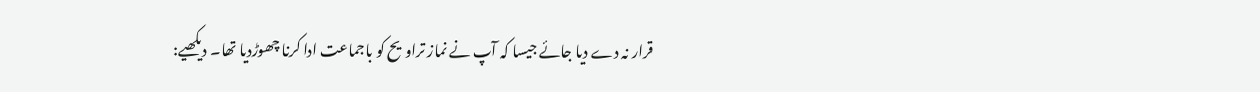قرار نہ دے دیا جائے جیسا کہ آپ نے نماز تراویح کو باجماعت ادا کرنا چھوڑدیا تھا۔ دیکھیے: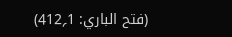(فتح الباري: 1؍412)